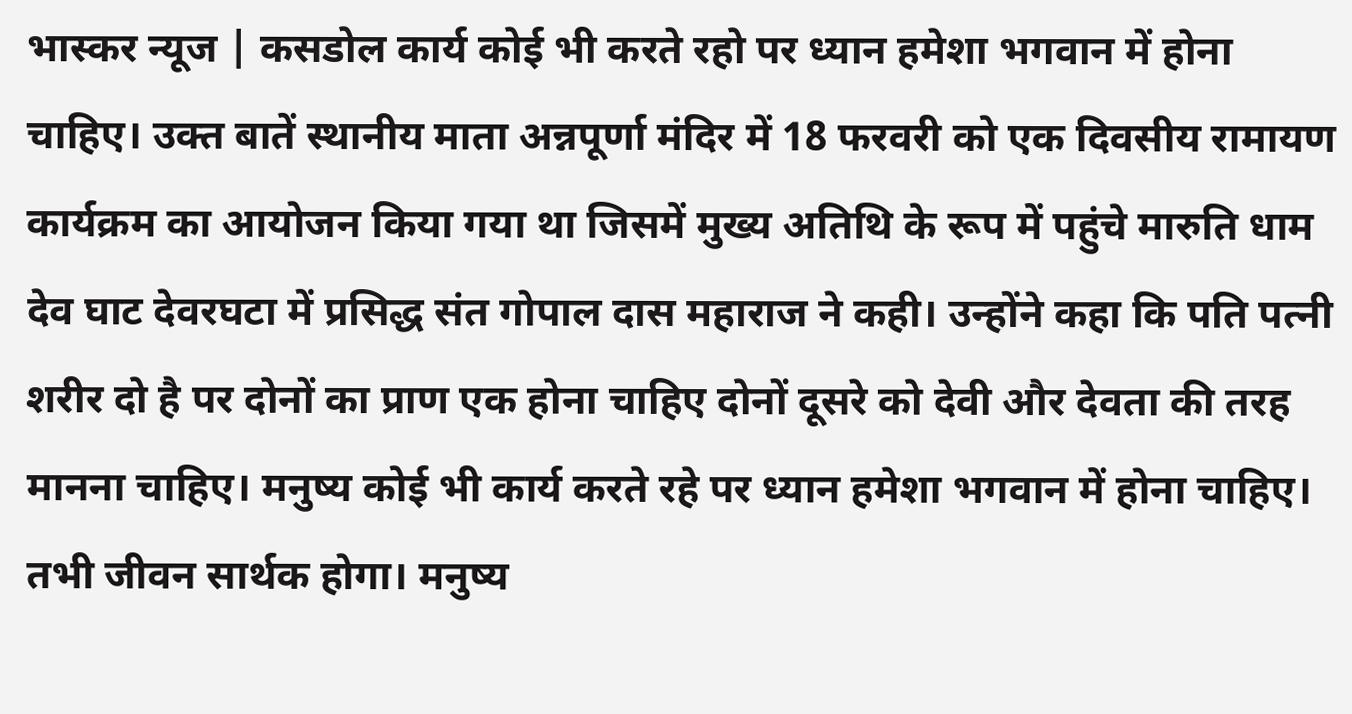भास्कर न्यूज | कसडोल कार्य कोई भी करते रहो पर ध्यान हमेशा भगवान में होना चाहिए। उक्त बातें स्थानीय माता अन्नपूर्णा मंदिर में 18 फरवरी को एक दिवसीय रामायण कार्यक्रम का आयोजन किया गया था जिसमें मुख्य अतिथि के रूप में पहुंचे मारुति धाम देव घाट देवरघटा में प्रसिद्ध संत गोपाल दास महाराज ने कही। उन्होंने कहा कि पति पत्नी शरीर दो है पर दोनों का प्राण एक होना चाहिए दोनों दूसरे को देवी और देवता की तरह मानना चाहिए। मनुष्य कोई भी कार्य करते रहे पर ध्यान हमेशा भगवान में होना चाहिए। तभी जीवन सार्थक होगा। मनुष्य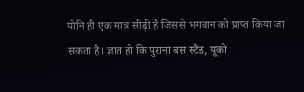योनि ही एक मात्र सीढ़ी है जिससे भगवान को प्राप्त किया जा सकता है। ज्ञात हो कि पुराना बस स्टैंड, यूको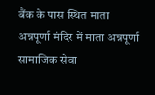बैंक के पास स्थित माता अन्नपूर्णा मंदिर में माता अन्नपूर्णा सामाजिक सेवा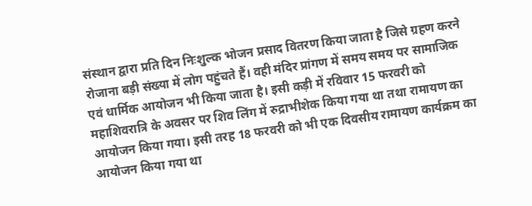संस्थान द्वारा प्रति दिन निःशुल्क भोजन प्रसाद वितरण किया जाता है जिसे ग्रहण करने रोजाना बड़ी संख्या में लोग पहुंचते हैं। वही मंदिर प्रांगण में समय समय पर सामाजिक एवं धार्मिक आयोजन भी किया जाता है। इसी कड़ी में रविवार 15 फरवरी को महाशिवरात्रि के अवसर पर शिव लिंग में रुद्राभीशेक किया गया था तथा रामायण का आयोजन किया गया। इसी तरह 18 फरवरी को भी एक दिवसीय रामायण कार्यक्रम का आयोजन किया गया था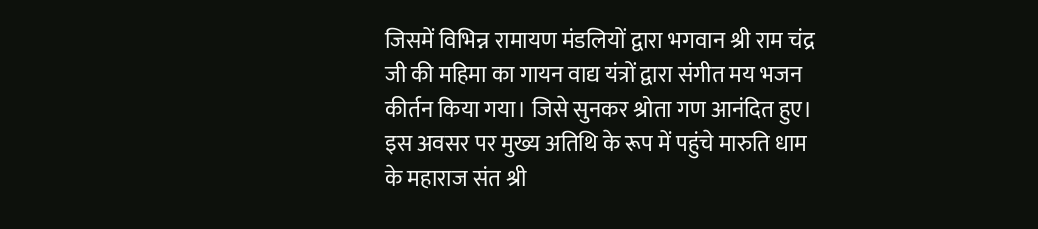जिसमें विभिन्न रामायण मंडलियों द्वारा भगवान श्री राम चंद्र जी की महिमा का गायन वाद्य यंत्रों द्वारा संगीत मय भजन कीर्तन किया गया। जिसे सुनकर श्रोता गण आनंदित हुए। इस अवसर पर मुख्य अतिथि के रूप में पहुंचे मारुति धाम के महाराज संत श्री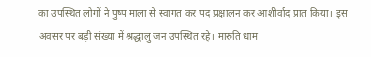का उपस्थित लोगों ने पुष्प माला से स्वागत कर पद प्रक्षालन कर आशीर्वाद प्रात किया। इस अवसर पर बड़ी संख्या में श्रद्धालु जन उपस्थित रहे। मारुति धाम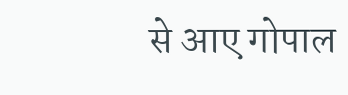से आए गोपाल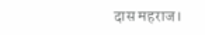दास महराज।